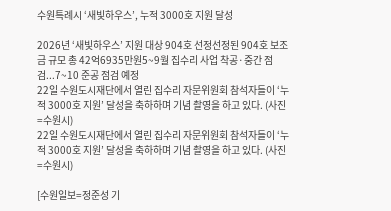수원특례시 ‘새빛하우스’, 누적 3000호 지원 달성

2026년 ‘새빛하우스’ 지원 대상 904호 선정선정된 904호 보조금 규모 총 42억6935만원5~9월 집수리 사업 착공·중간 점검...7~10 준공 점검 예정
22일 수원도시재단에서 열린 집수리 자문위원회 참석자들이 ‘누적 3000호 지원’ 달성을 축하하며 기념 촬영을 하고 있다. (사진=수원시)
22일 수원도시재단에서 열린 집수리 자문위원회 참석자들이 ‘누적 3000호 지원’ 달성을 축하하며 기념 촬영을 하고 있다. (사진=수원시)

[수원일보=정준성 기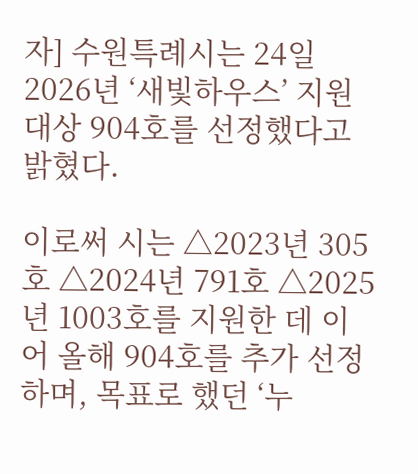자] 수원특례시는 24일 2026년 ‘새빛하우스’ 지원 대상 904호를 선정했다고 밝혔다.

이로써 시는 △2023년 305호 △2024년 791호 △2025년 1003호를 지원한 데 이어 올해 904호를 추가 선정하며, 목표로 했던 ‘누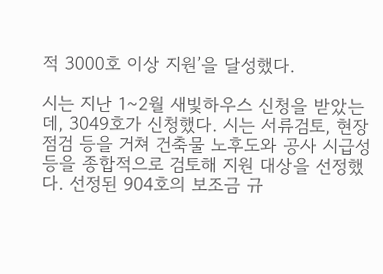적 3000호 이상 지원’을 달성했다.

시는 지난 1~2월 새빛하우스 신청을 받았는데, 3049호가 신청했다. 시는 서류검토, 현장점검 등을 거쳐 건축물 노후도와 공사 시급성 등을 종합적으로 검토해 지원 대상을 선정했다. 선정된 904호의 보조금 규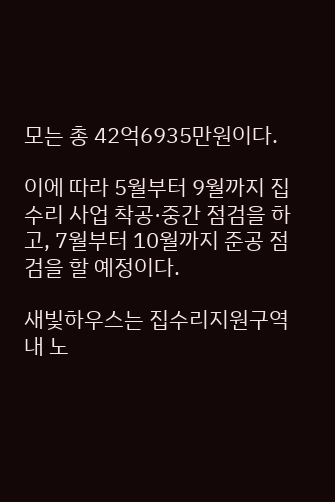모는 총 42억6935만원이다.

이에 따라 5월부터 9월까지 집수리 사업 착공·중간 점검을 하고, 7월부터 10월까지 준공 점검을 할 예정이다.

새빛하우스는 집수리지원구역 내 노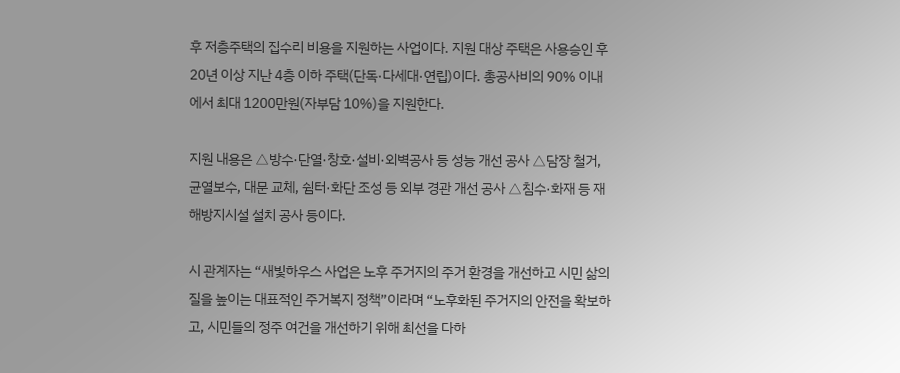후 저층주택의 집수리 비용을 지원하는 사업이다. 지원 대상 주택은 사용승인 후 20년 이상 지난 4층 이하 주택(단독·다세대·연립)이다. 총공사비의 90% 이내에서 최대 1200만원(자부담 10%)을 지원한다.

지원 내용은 △방수·단열·창호·설비·외벽공사 등 성능 개선 공사 △담장 철거, 균열보수, 대문 교체, 쉼터·화단 조성 등 외부 경관 개선 공사 △침수·화재 등 재해방지시설 설치 공사 등이다.

시 관계자는 “새빛하우스 사업은 노후 주거지의 주거 환경을 개선하고 시민 삶의 질을 높이는 대표적인 주거복지 정책”이라며 “노후화된 주거지의 안전을 확보하고, 시민들의 정주 여건을 개선하기 위해 최선을 다하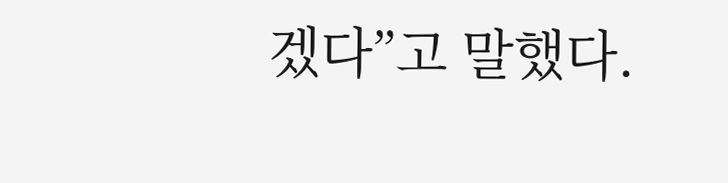겠다”고 말했다.